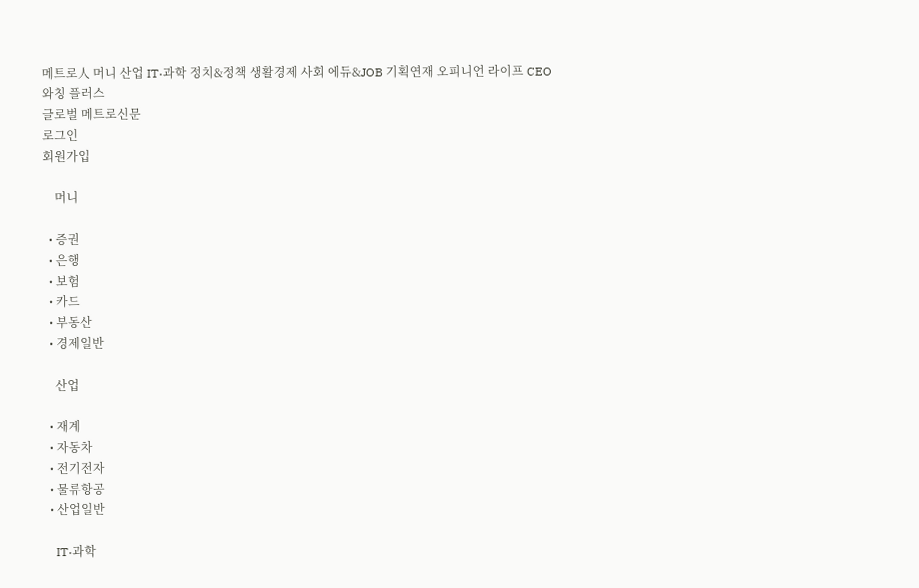메트로人 머니 산업 IT·과학 정치&정책 생활경제 사회 에듀&JOB 기획연재 오피니언 라이프 CEO와칭 플러스
글로벌 메트로신문
로그인
회원가입

    머니

  • 증권
  • 은행
  • 보험
  • 카드
  • 부동산
  • 경제일반

    산업

  • 재계
  • 자동차
  • 전기전자
  • 물류항공
  • 산업일반

    IT·과학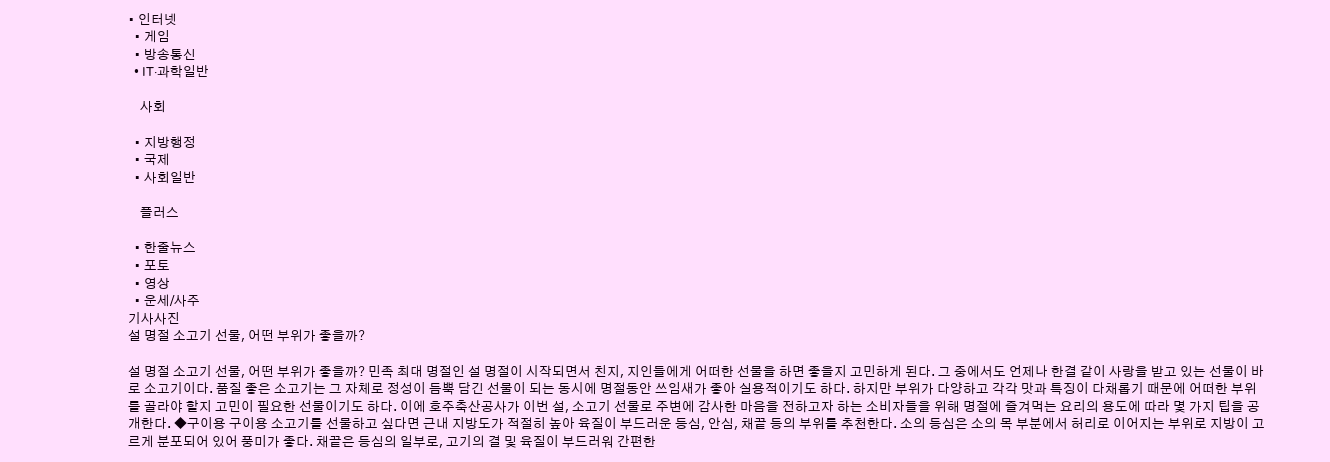• 인터넷
  • 게임
  • 방송통신
  • IT·과학일반

    사회

  • 지방행정
  • 국제
  • 사회일반

    플러스

  • 한줄뉴스
  • 포토
  • 영상
  • 운세/사주
기사사진
설 명절 소고기 선물, 어떤 부위가 좋을까?

설 명절 소고기 선물, 어떤 부위가 좋을까? 민족 최대 명절인 설 명절이 시작되면서 친지, 지인들에게 어떠한 선물을 하면 좋을지 고민하게 된다. 그 중에서도 언제나 한결 같이 사랑을 받고 있는 선물이 바로 소고기이다. 품질 좋은 소고기는 그 자체로 정성이 듬뿍 담긴 선물이 되는 동시에 명절동안 쓰임새가 좋아 실용적이기도 하다. 하지만 부위가 다양하고 각각 맛과 특징이 다채롭기 때문에 어떠한 부위를 골라야 할지 고민이 필요한 선물이기도 하다. 이에 호주축산공사가 이번 설, 소고기 선물로 주변에 감사한 마음을 전하고자 하는 소비자들을 위해 명절에 즐겨먹는 요리의 용도에 따라 몇 가지 팁을 공개한다. ◆구이용 구이용 소고기를 선물하고 싶다면 근내 지방도가 적절히 높아 육질이 부드러운 등심, 안심, 채끝 등의 부위를 추천한다. 소의 등심은 소의 목 부분에서 허리로 이어지는 부위로 지방이 고르게 분포되어 있어 풍미가 좋다. 채끝은 등심의 일부로, 고기의 결 및 육질이 부드러워 간편한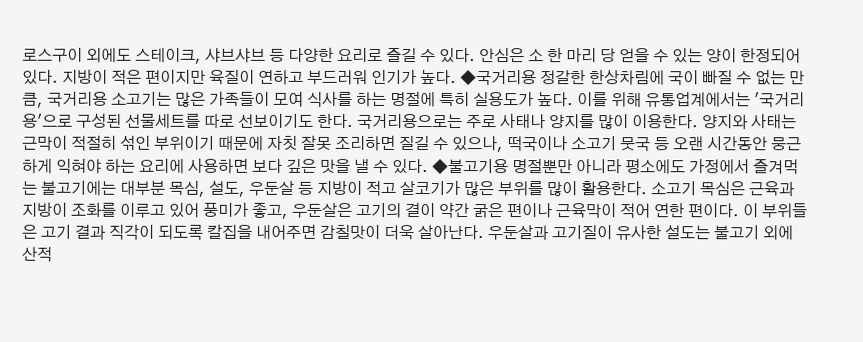로스구이 외에도 스테이크, 샤브샤브 등 다양한 요리로 즐길 수 있다. 안심은 소 한 마리 당 얻을 수 있는 양이 한정되어 있다. 지방이 적은 편이지만 육질이 연하고 부드러워 인기가 높다. ◆국거리용 정갈한 한상차림에 국이 빠질 수 없는 만큼, 국거리용 소고기는 많은 가족들이 모여 식사를 하는 명절에 특히 실용도가 높다. 이를 위해 유통업계에서는 '국거리용'으로 구성된 선물세트를 따로 선보이기도 한다. 국거리용으로는 주로 사태나 양지를 많이 이용한다. 양지와 사태는 근막이 적절히 섞인 부위이기 때문에 자칫 잘못 조리하면 질길 수 있으나, 떡국이나 소고기 뭇국 등 오랜 시간동안 뭉근하게 익혀야 하는 요리에 사용하면 보다 깊은 맛을 낼 수 있다. ◆불고기용 명절뿐만 아니라 평소에도 가정에서 즐겨먹는 불고기에는 대부분 목심, 설도, 우둔살 등 지방이 적고 살코기가 많은 부위를 많이 활용한다. 소고기 목심은 근육과 지방이 조화를 이루고 있어 풍미가 좋고, 우둔살은 고기의 결이 약간 굵은 편이나 근육막이 적어 연한 편이다. 이 부위들은 고기 결과 직각이 되도록 칼집을 내어주면 감칠맛이 더욱 살아난다. 우둔살과 고기질이 유사한 설도는 불고기 외에 산적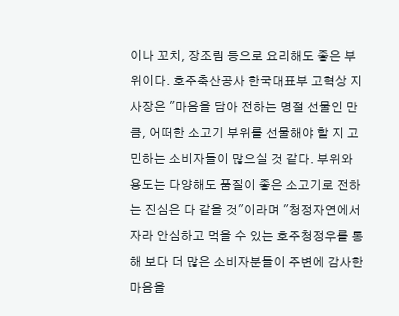이나 꼬치, 장조림 등으로 요리해도 좋은 부위이다. 호주축산공사 한국대표부 고혁상 지사장은 "마음을 담아 전하는 명절 선물인 만큼, 어떠한 소고기 부위를 선물해야 할 지 고민하는 소비자들이 많으실 것 같다. 부위와 용도는 다양해도 품질이 좋은 소고기로 전하는 진심은 다 같을 것"이라며 "청정자연에서 자라 안심하고 먹을 수 있는 호주청정우를 통해 보다 더 많은 소비자분들이 주변에 감사한 마음을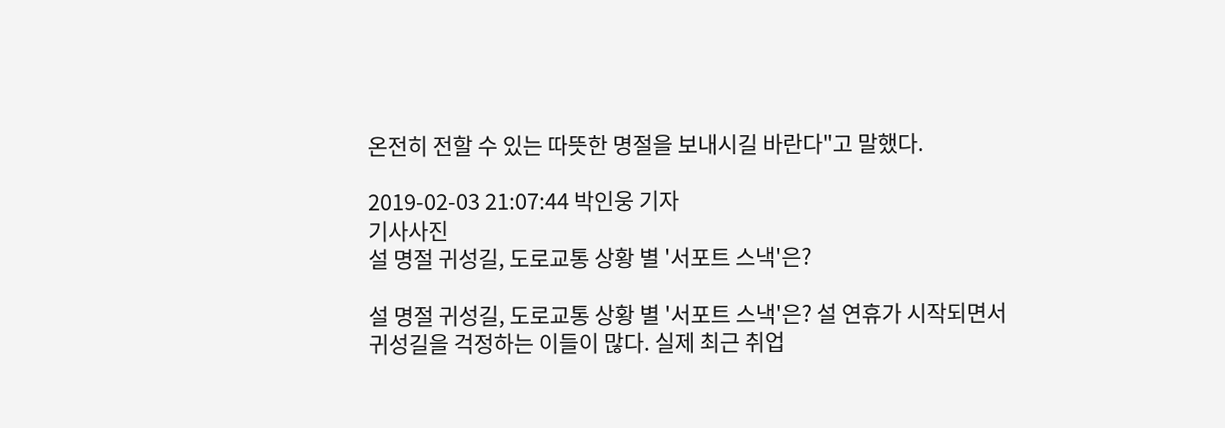온전히 전할 수 있는 따뜻한 명절을 보내시길 바란다"고 말했다.

2019-02-03 21:07:44 박인웅 기자
기사사진
설 명절 귀성길, 도로교통 상황 별 '서포트 스낵'은?

설 명절 귀성길, 도로교통 상황 별 '서포트 스낵'은? 설 연휴가 시작되면서 귀성길을 걱정하는 이들이 많다. 실제 최근 취업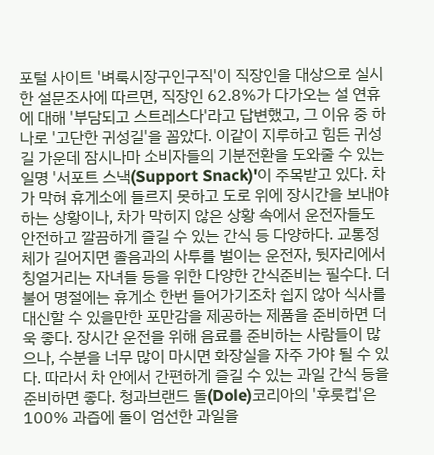포털 사이트 '벼룩시장구인구직'이 직장인을 대상으로 실시한 설문조사에 따르면, 직장인 62.8%가 다가오는 설 연휴에 대해 '부담되고 스트레스다'라고 답변했고, 그 이유 중 하나로 '고단한 귀성길'을 꼽았다. 이같이 지루하고 힘든 귀성길 가운데 잠시나마 소비자들의 기분전환을 도와줄 수 있는 일명 '서포트 스낵(Support Snack)'이 주목받고 있다. 차가 막혀 휴게소에 들르지 못하고 도로 위에 장시간을 보내야 하는 상황이나, 차가 막히지 않은 상황 속에서 운전자들도 안전하고 깔끔하게 즐길 수 있는 간식 등 다양하다. 교통정체가 길어지면 졸음과의 사투를 벌이는 운전자, 뒷자리에서 칭얼거리는 자녀들 등을 위한 다양한 간식준비는 필수다. 더불어 명절에는 휴게소 한번 들어가기조차 쉽지 않아 식사를 대신할 수 있을만한 포만감을 제공하는 제품을 준비하면 더욱 좋다. 장시간 운전을 위해 음료를 준비하는 사람들이 많으나, 수분을 너무 많이 마시면 화장실을 자주 가야 될 수 있다. 따라서 차 안에서 간편하게 즐길 수 있는 과일 간식 등을 준비하면 좋다. 청과브랜드 돌(Dole)코리아의 '후룻컵'은 100% 과즙에 돌이 엄선한 과일을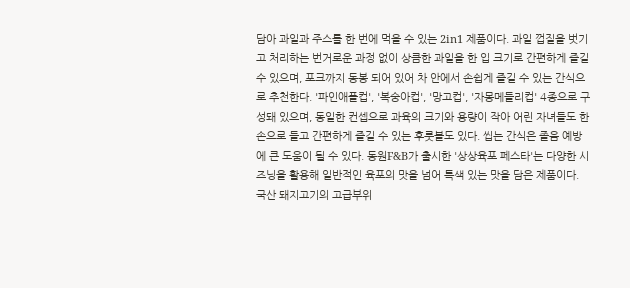담아 과일과 주스를 한 번에 먹을 수 있는 2in1 제품이다. 과일 껍질을 벗기고 처리하는 번거로운 과정 없이 상큼한 과일을 한 입 크기로 간편하게 즐길 수 있으며, 포크까지 동봉 되어 있어 차 안에서 손쉽게 즐길 수 있는 간식으로 추천한다. '파인애플컵', '복숭아컵', '망고컵', '자몽메들리컵' 4종으로 구성돼 있으며, 동일한 컨셉으로 과육의 크기와 용량이 작아 어린 자녀들도 한 손으로 들고 간편하게 즐길 수 있는 후룻볼도 있다. 씹는 간식은 졸음 예방에 큰 도움이 될 수 있다. 동원F&B가 출시한 '상상육포 페스타'는 다양한 시즈닝을 활용해 일반적인 육포의 맛을 넘어 특색 있는 맛을 담은 제품이다. 국산 돼지고기의 고급부위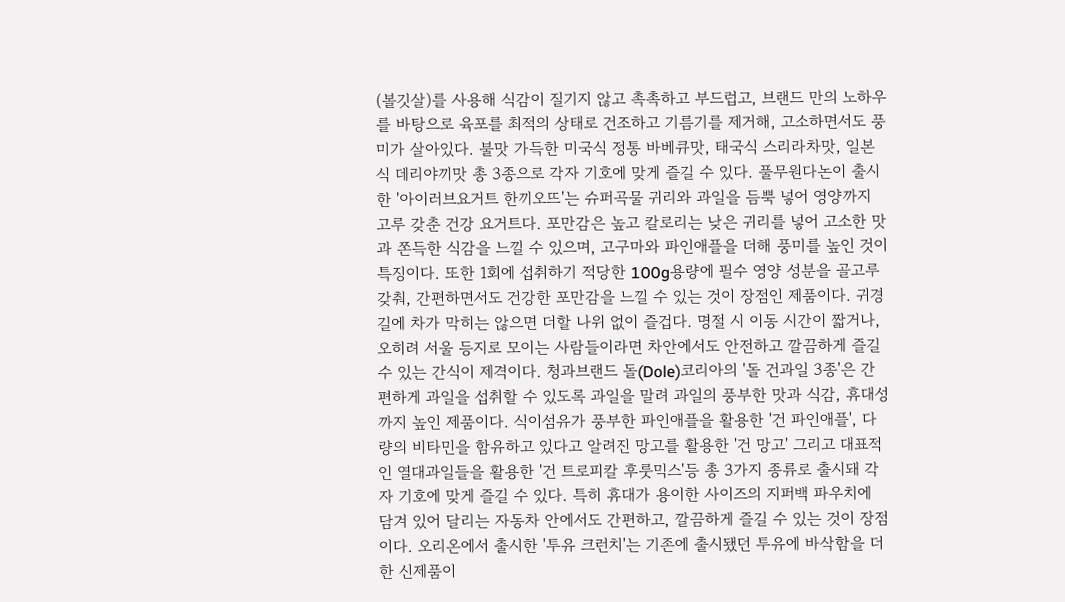(볼깃살)를 사용해 식감이 질기지 않고 촉촉하고 부드럽고, 브랜드 만의 노하우를 바탕으로 육포를 최적의 상태로 건조하고 기름기를 제거해, 고소하면서도 풍미가 살아있다. 불맛 가득한 미국식 정통 바베큐맛, 태국식 스리라차맛, 일본식 데리야끼맛 총 3종으로 각자 기호에 맞게 즐길 수 있다. 풀무원다논이 출시한 '아이러브요거트 한끼오뜨'는 슈퍼곡물 귀리와 과일을 듬뿍 넣어 영양까지 고루 갖춘 건강 요거트다. 포만감은 높고 칼로리는 낮은 귀리를 넣어 고소한 맛과 쫀득한 식감을 느낄 수 있으며, 고구마와 파인애플을 더해 풍미를 높인 것이 특징이다. 또한 1회에 섭취하기 적당한 100g용량에 필수 영양 성분을 골고루 갖춰, 간편하면서도 건강한 포만감을 느낄 수 있는 것이 장점인 제품이다. 귀경길에 차가 막히는 않으면 더할 나위 없이 즐겁다. 명절 시 이동 시간이 짧거나, 오히려 서울 등지로 모이는 사람들이라면 차안에서도 안전하고 깔끔하게 즐길 수 있는 간식이 제격이다. 청과브랜드 돌(Dole)코리아의 '돌 건과일 3종'은 간편하게 과일을 섭취할 수 있도록 과일을 말려 과일의 풍부한 맛과 식감, 휴대성까지 높인 제품이다. 식이섬유가 풍부한 파인애플을 활용한 '건 파인애플', 다량의 비타민을 함유하고 있다고 알려진 망고를 활용한 '건 망고' 그리고 대표적인 열대과일들을 활용한 '건 트로피칼 후룻믹스'등 총 3가지 종류로 출시돼 각자 기호에 맞게 즐길 수 있다. 특히 휴대가 용이한 사이즈의 지퍼백 파우치에 담겨 있어 달리는 자동차 안에서도 간편하고, 깔끔하게 즐길 수 있는 것이 장점이다. 오리온에서 출시한 '투유 크런치'는 기존에 출시됐던 투유에 바삭함을 더한 신제품이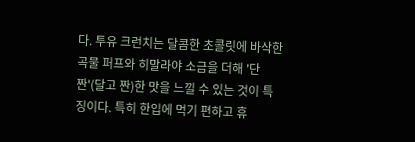다. 투유 크런치는 달콤한 초콜릿에 바삭한 곡물 퍼프와 히말라야 소금을 더해 '단짠'(달고 짠)한 맛을 느낄 수 있는 것이 특징이다. 특히 한입에 먹기 편하고 휴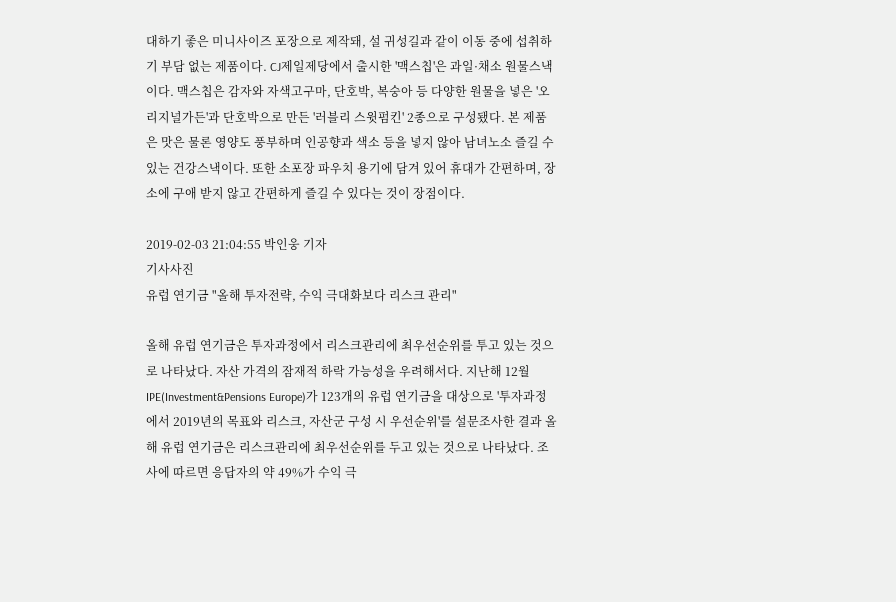대하기 좋은 미니사이즈 포장으로 제작돼, 설 귀성길과 같이 이동 중에 섭취하기 부담 없는 제품이다. CJ제일제당에서 출시한 '맥스칩'은 과일·채소 원물스낵이다. 맥스칩은 감자와 자색고구마, 단호박, 복숭아 등 다양한 원물을 넣은 '오리지널가든'과 단호박으로 만든 '러블리 스윗펌킨' 2종으로 구성됐다. 본 제품은 맛은 물론 영양도 풍부하며 인공향과 색소 등을 넣지 않아 남녀노소 즐길 수 있는 건강스낵이다. 또한 소포장 파우치 용기에 담겨 있어 휴대가 간편하며, 장소에 구애 받지 않고 간편하게 즐길 수 있다는 것이 장점이다.

2019-02-03 21:04:55 박인웅 기자
기사사진
유럽 연기금 "올해 투자전략, 수익 극대화보다 리스크 관리"

올해 유럽 연기금은 투자과정에서 리스크관리에 최우선순위를 투고 있는 것으로 나타났다. 자산 가격의 잠재적 하락 가능성을 우려해서다. 지난해 12월 IPE(Investment&Pensions Europe)가 123개의 유럽 연기금을 대상으로 '투자과정에서 2019년의 목표와 리스크, 자산군 구성 시 우선순위'를 설문조사한 결과 올해 유럽 연기금은 리스크관리에 최우선순위를 두고 있는 것으로 나타났다. 조사에 따르면 응답자의 약 49%가 수익 극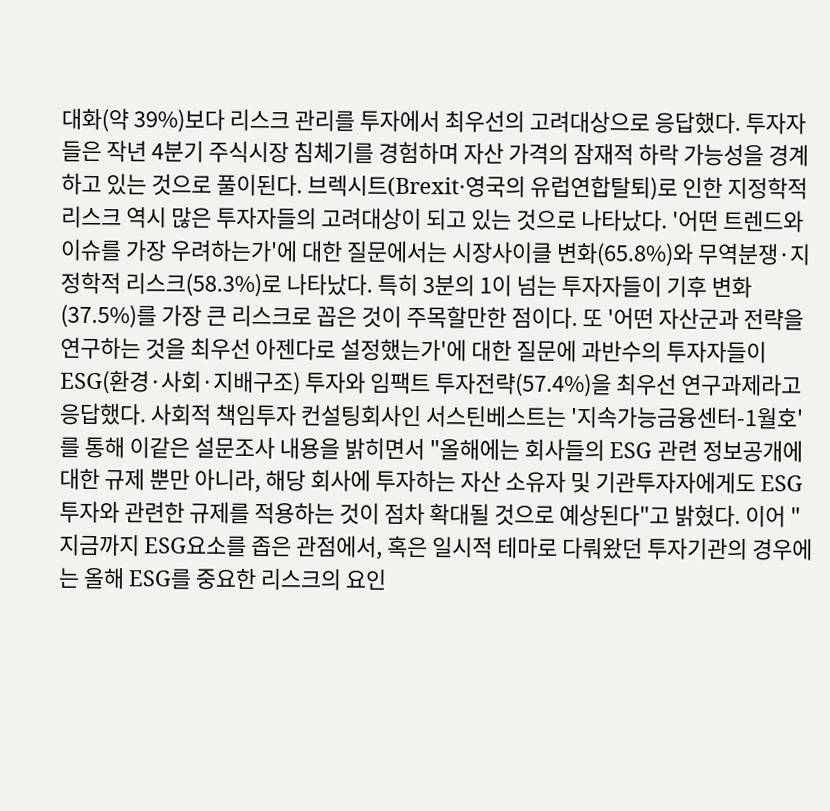대화(약 39%)보다 리스크 관리를 투자에서 최우선의 고려대상으로 응답했다. 투자자들은 작년 4분기 주식시장 침체기를 경험하며 자산 가격의 잠재적 하락 가능성을 경계하고 있는 것으로 풀이된다. 브렉시트(Brexit·영국의 유럽연합탈퇴)로 인한 지정학적 리스크 역시 많은 투자자들의 고려대상이 되고 있는 것으로 나타났다. '어떤 트렌드와 이슈를 가장 우려하는가'에 대한 질문에서는 시장사이클 변화(65.8%)와 무역분쟁·지정학적 리스크(58.3%)로 나타났다. 특히 3분의 1이 넘는 투자자들이 기후 변화(37.5%)를 가장 큰 리스크로 꼽은 것이 주목할만한 점이다. 또 '어떤 자산군과 전략을 연구하는 것을 최우선 아젠다로 설정했는가'에 대한 질문에 과반수의 투자자들이 ESG(환경·사회·지배구조) 투자와 임팩트 투자전략(57.4%)을 최우선 연구과제라고 응답했다. 사회적 책임투자 컨설팅회사인 서스틴베스트는 '지속가능금융센터-1월호'를 통해 이같은 설문조사 내용을 밝히면서 "올해에는 회사들의 ESG 관련 정보공개에 대한 규제 뿐만 아니라, 해당 회사에 투자하는 자산 소유자 및 기관투자자에게도 ESG 투자와 관련한 규제를 적용하는 것이 점차 확대될 것으로 예상된다"고 밝혔다. 이어 "지금까지 ESG요소를 좁은 관점에서, 혹은 일시적 테마로 다뤄왔던 투자기관의 경우에는 올해 ESG를 중요한 리스크의 요인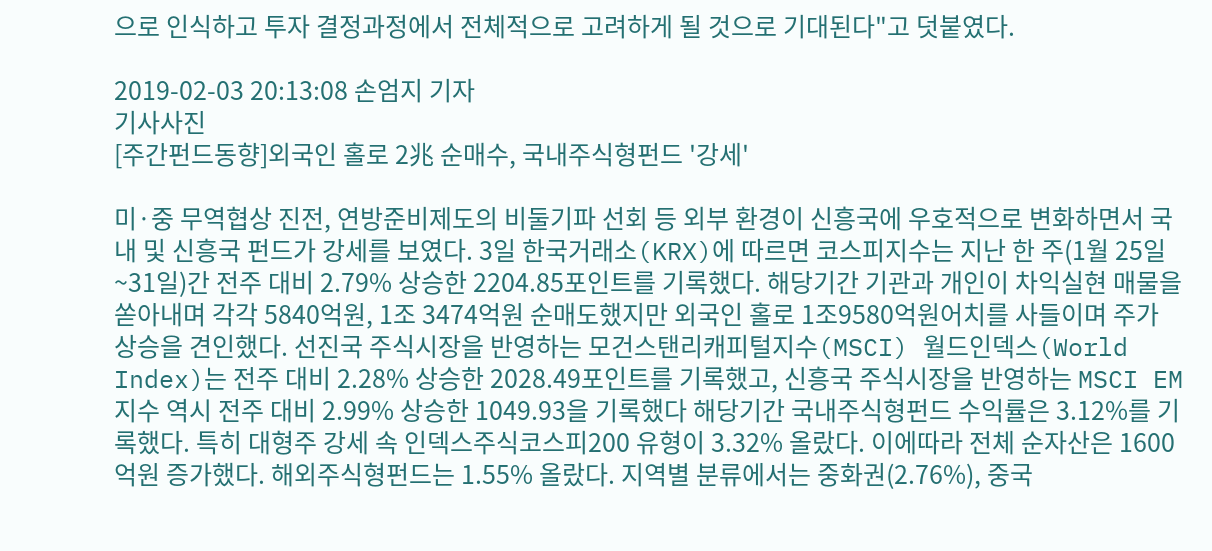으로 인식하고 투자 결정과정에서 전체적으로 고려하게 될 것으로 기대된다"고 덧붙였다.

2019-02-03 20:13:08 손엄지 기자
기사사진
[주간펀드동향]외국인 홀로 2兆 순매수, 국내주식형펀드 '강세'

미·중 무역협상 진전, 연방준비제도의 비둘기파 선회 등 외부 환경이 신흥국에 우호적으로 변화하면서 국내 및 신흥국 펀드가 강세를 보였다. 3일 한국거래소(KRX)에 따르면 코스피지수는 지난 한 주(1월 25일~31일)간 전주 대비 2.79% 상승한 2204.85포인트를 기록했다. 해당기간 기관과 개인이 차익실현 매물을 쏟아내며 각각 5840억원, 1조 3474억원 순매도했지만 외국인 홀로 1조9580억원어치를 사들이며 주가 상승을 견인했다. 선진국 주식시장을 반영하는 모건스탠리캐피털지수(MSCI) 월드인덱스(World Index)는 전주 대비 2.28% 상승한 2028.49포인트를 기록했고, 신흥국 주식시장을 반영하는 MSCI EM 지수 역시 전주 대비 2.99% 상승한 1049.93을 기록했다 해당기간 국내주식형펀드 수익률은 3.12%를 기록했다. 특히 대형주 강세 속 인덱스주식코스피200 유형이 3.32% 올랐다. 이에따라 전체 순자산은 1600억원 증가했다. 해외주식형펀드는 1.55% 올랐다. 지역별 분류에서는 중화권(2.76%), 중국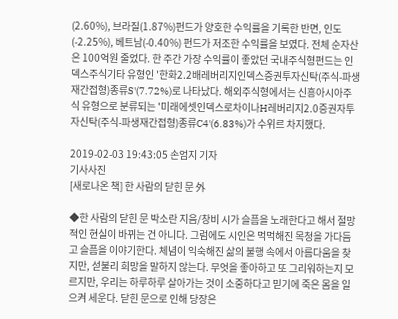(2.60%), 브라질(1.87%)펀드가 양호한 수익률을 기록한 반면, 인도(-2.25%), 베트남(-0.40%) 펀드가 저조한 수익률을 보였다. 전체 순자산은 100억원 줄었다. 한 주간 가장 수익률이 좋았던 국내주식형펀드는 인덱스주식기타 유형인 '한화2.2배레버리지인덱스증권투자신탁(주식-파생재간접형)종류S'(7.72%)로 나타났다. 해외주식형에서는 신흥아시아주식 유형으로 분류되는 '미래에셋인덱스로차이나H레버리지2.0증권자투자신탁(주식-파생재간접형)종류C4'(6.83%)가 수위르 차지했다.

2019-02-03 19:43:05 손엄지 기자
기사사진
[새로나온 책] 한 사람의 닫힌 문 外

◆한 사람의 닫힌 문 박소란 지음/창비 시가 슬픔을 노래한다고 해서 절망적인 현실이 바뀌는 건 아니다. 그럼에도 시인은 먹먹해진 목청을 가다듬고 슬픔을 이야기한다. 체념이 익숙해진 삶의 불행 속에서 아름다움을 찾지만, 섣불리 희망을 말하지 않는다. 무엇을 좋아하고 또 그리워하는지 모르지만, 우리는 하루하루 살아가는 것이 소중하다고 믿기에 죽은 몸을 일으켜 세운다. 닫힌 문으로 인해 당장은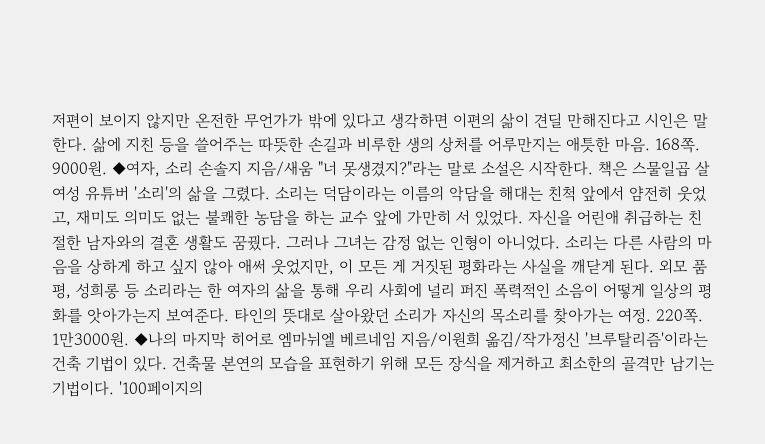저편이 보이지 않지만 온전한 무언가가 밖에 있다고 생각하면 이편의 삶이 견딜 만해진다고 시인은 말한다. 삶에 지친 등을 쓸어주는 따뜻한 손길과 비루한 생의 상처를 어루만지는 애틋한 마음. 168쪽. 9000원. ◆여자, 소리 손솔지 지음/새움 "너 못생겼지?"라는 말로 소설은 시작한다. 책은 스물일곱 살 여성 유튜버 '소리'의 삶을 그렸다. 소리는 덕담이라는 이름의 악담을 해대는 친척 앞에서 얌전히 웃었고, 재미도 의미도 없는 불쾌한 농담을 하는 교수 앞에 가만히 서 있었다. 자신을 어린애 취급하는 친절한 남자와의 결혼 생활도 꿈꿨다. 그러나 그녀는 감정 없는 인형이 아니었다. 소리는 다른 사람의 마음을 상하게 하고 싶지 않아 애써 웃었지만, 이 모든 게 거짓된 평화라는 사실을 깨닫게 된다. 외모 품평, 성희롱 등 소리라는 한 여자의 삶을 통해 우리 사회에 널리 퍼진 폭력적인 소음이 어떻게 일상의 평화를 앗아가는지 보여준다. 타인의 뜻대로 살아왔던 소리가 자신의 목소리를 찾아가는 여정. 220쪽. 1만3000원. ◆나의 마지막 히어로 엠마뉘엘 베르네임 지음/이원희 옮김/작가정신 '브루탈리즘'이라는 건축 기법이 있다. 건축물 본연의 모습을 표현하기 위해 모든 장식을 제거하고 최소한의 골격만 남기는 기법이다. '100페이지의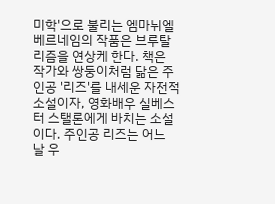미학'으로 불리는 엠마뉘엘 베르네임의 작품은 브루탈리즘을 연상케 한다. 책은 작가와 쌍둥이처럼 닮은 주인공 '리즈'를 내세운 자전적 소설이자, 영화배우 실베스터 스탤론에게 바치는 소설이다. 주인공 리즈는 어느 날 우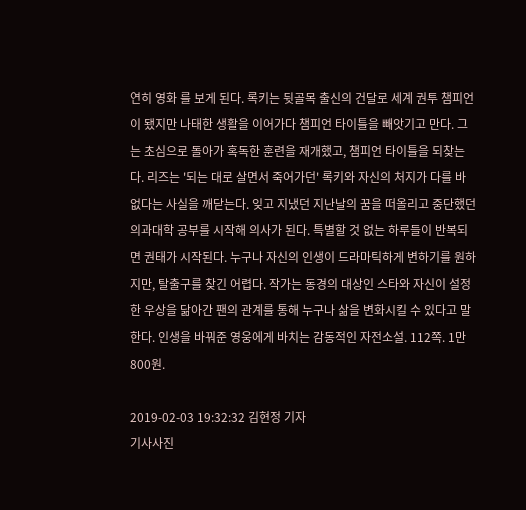연히 영화 를 보게 된다. 록키는 뒷골목 출신의 건달로 세계 권투 챔피언이 됐지만 나태한 생활을 이어가다 챔피언 타이틀을 빼앗기고 만다. 그는 초심으로 돌아가 혹독한 훈련을 재개했고, 챔피언 타이틀을 되찾는다. 리즈는 '되는 대로 살면서 죽어가던' 록키와 자신의 처지가 다를 바 없다는 사실을 깨닫는다. 잊고 지냈던 지난날의 꿈을 떠올리고 중단했던 의과대학 공부를 시작해 의사가 된다. 특별할 것 없는 하루들이 반복되면 권태가 시작된다. 누구나 자신의 인생이 드라마틱하게 변하기를 원하지만, 탈출구를 찾긴 어렵다. 작가는 동경의 대상인 스타와 자신이 설정한 우상을 닮아간 팬의 관계를 통해 누구나 삶을 변화시킬 수 있다고 말한다. 인생을 바꿔준 영웅에게 바치는 감동적인 자전소설. 112쪽. 1만800원.

2019-02-03 19:32:32 김현정 기자
기사사진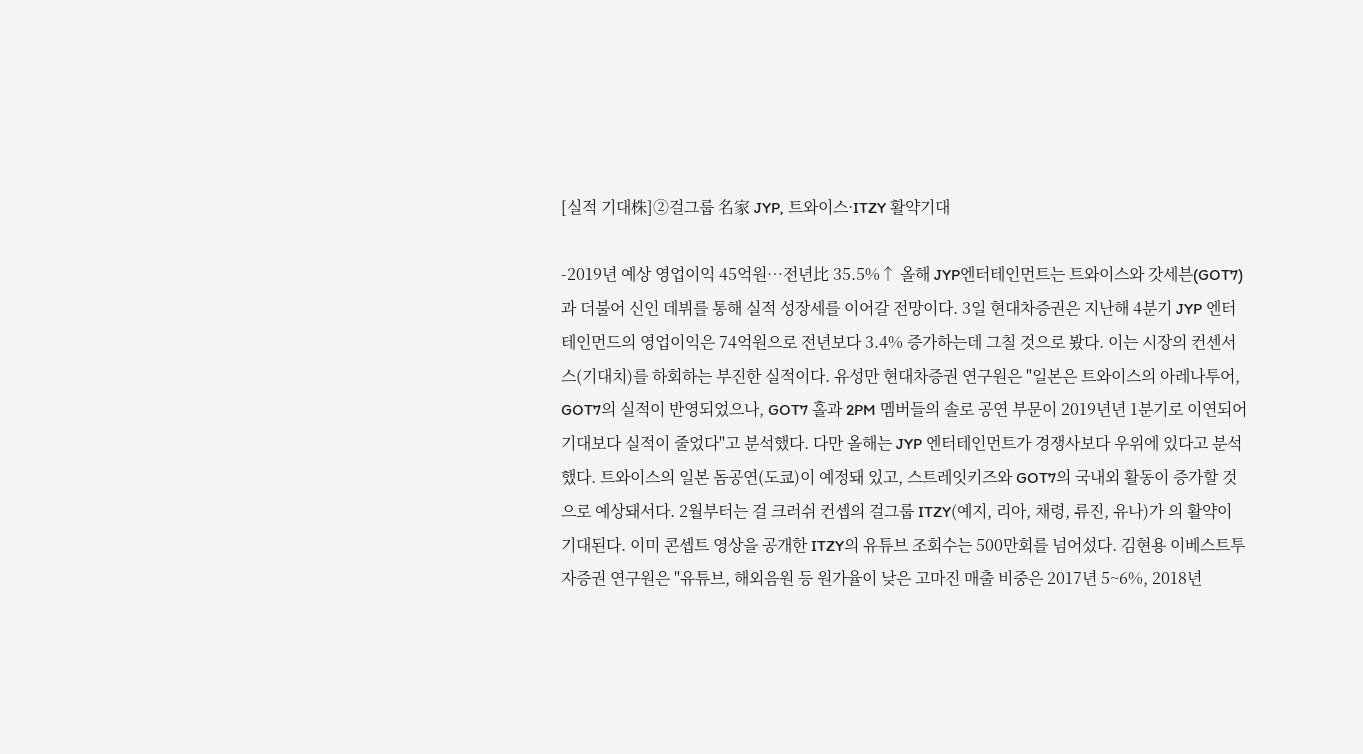[실적 기대株]②걸그룹 名家 JYP, 트와이스·ITZY 활약기대

-2019년 예상 영업이익 45억원…전년比 35.5%↑ 올해 JYP엔터테인먼트는 트와이스와 갓세븐(GOT7)과 더불어 신인 데뷔를 통해 실적 성장세를 이어갈 전망이다. 3일 현대차증권은 지난해 4분기 JYP 엔터테인먼드의 영업이익은 74억원으로 전년보다 3.4% 증가하는데 그칠 것으로 봤다. 이는 시장의 컨센서스(기대치)를 하회하는 부진한 실적이다. 유성만 현대차증권 연구원은 "일본은 트와이스의 아레나투어, GOT7의 실적이 반영되었으나, GOT7 홀과 2PM 멤버들의 솔로 공연 부문이 2019년년 1분기로 이연되어 기대보다 실적이 줄었다"고 분석했다. 다만 올해는 JYP 엔터테인먼트가 경쟁사보다 우위에 있다고 분석했다. 트와이스의 일본 돔공연(도쿄)이 예정돼 있고, 스트레잇키즈와 GOT7의 국내외 활동이 증가할 것으로 예상돼서다. 2월부터는 걸 크러쉬 컨셉의 걸그룹 ITZY(예지, 리아, 채령, 류진, 유나)가 의 활약이 기대된다. 이미 콘셉트 영상을 공개한 ITZY의 유튜브 조회수는 500만회를 넘어섰다. 김현용 이베스트투자증권 연구원은 "유튜브, 해외음원 등 원가율이 낮은 고마진 매출 비중은 2017년 5~6%, 2018년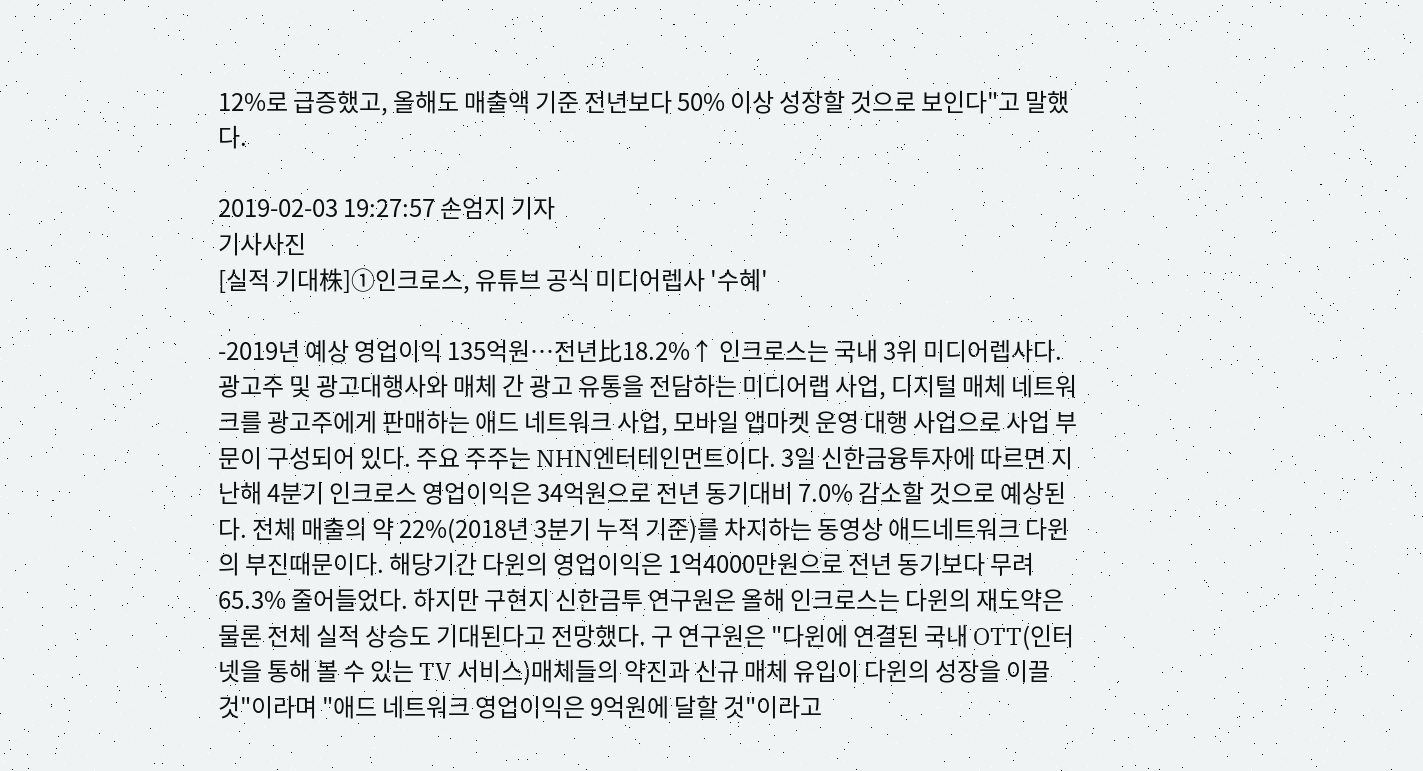12%로 급증했고, 올해도 매출액 기준 전년보다 50% 이상 성장할 것으로 보인다"고 말했다.

2019-02-03 19:27:57 손엄지 기자
기사사진
[실적 기대株]①인크로스, 유튜브 공식 미디어렙사 '수혜'

-2019년 예상 영업이익 135억원…전년比18.2%↑ 인크로스는 국내 3위 미디어렙사다. 광고주 및 광고대행사와 매체 간 광고 유통을 전담하는 미디어랩 사업, 디지털 매체 네트워크를 광고주에게 판매하는 애드 네트워크 사업, 모바일 앱마켓 운영 대행 사업으로 사업 부문이 구성되어 있다. 주요 주주는 NHN엔터테인먼트이다. 3일 신한금융투자에 따르면 지난해 4분기 인크로스 영업이익은 34억원으로 전년 동기대비 7.0% 감소할 것으로 예상된다. 전체 매출의 약 22%(2018년 3분기 누적 기준)를 차지하는 동영상 애드네트워크 다윈의 부진때문이다. 해당기간 다윈의 영업이익은 1억4000만원으로 전년 동기보다 무려 65.3% 줄어들었다. 하지만 구현지 신한금투 연구원은 올해 인크로스는 다윈의 재도약은 물론 전체 실적 상승도 기대된다고 전망했다. 구 연구원은 "다윈에 연결된 국내 OTT(인터넷을 통해 볼 수 있는 TV 서비스)매체들의 약진과 신규 매체 유입이 다윈의 성장을 이끌 것"이라며 "애드 네트워크 영업이익은 9억원에 달할 것"이라고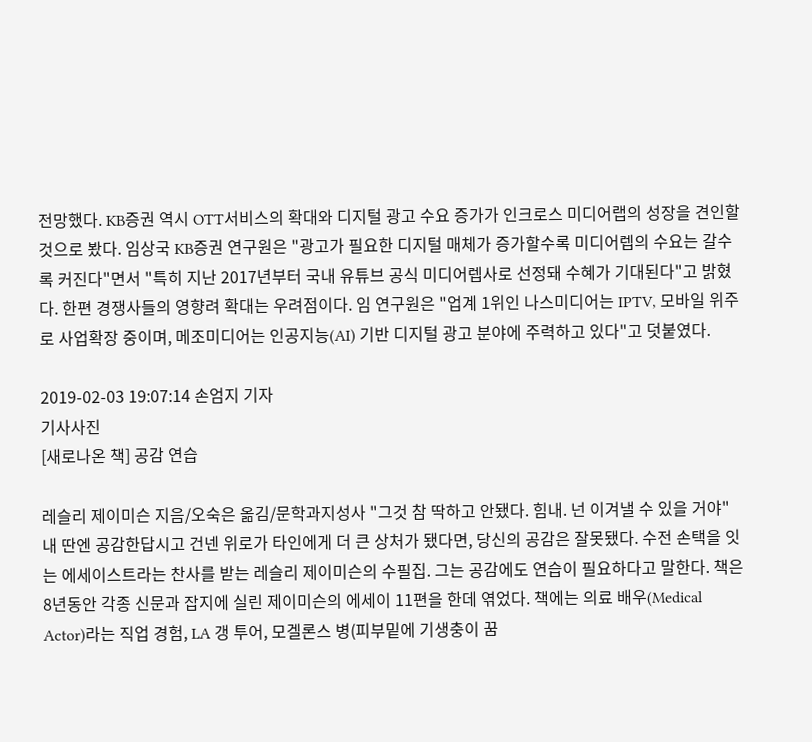전망했다. KB증권 역시 OTT서비스의 확대와 디지털 광고 수요 증가가 인크로스 미디어랩의 성장을 견인할 것으로 봤다. 임상국 KB증권 연구원은 "광고가 필요한 디지털 매체가 증가할수록 미디어렙의 수요는 갈수록 커진다"면서 "특히 지난 2017년부터 국내 유튜브 공식 미디어렙사로 선정돼 수혜가 기대된다"고 밝혔다. 한편 경쟁사들의 영향려 확대는 우려점이다. 임 연구원은 "업계 1위인 나스미디어는 IPTV, 모바일 위주로 사업확장 중이며, 메조미디어는 인공지능(AI) 기반 디지털 광고 분야에 주력하고 있다"고 덧붙였다.

2019-02-03 19:07:14 손엄지 기자
기사사진
[새로나온 책] 공감 연습

레슬리 제이미슨 지음/오숙은 옮김/문학과지성사 "그것 참 딱하고 안됐다. 힘내. 넌 이겨낼 수 있을 거야" 내 딴엔 공감한답시고 건넨 위로가 타인에게 더 큰 상처가 됐다면, 당신의 공감은 잘못됐다. 수전 손택을 잇는 에세이스트라는 찬사를 받는 레슬리 제이미슨의 수필집. 그는 공감에도 연습이 필요하다고 말한다. 책은 8년동안 각종 신문과 잡지에 실린 제이미슨의 에세이 11편을 한데 엮었다. 책에는 의료 배우(Medical Actor)라는 직업 경험, LA 갱 투어, 모겔론스 병(피부밑에 기생충이 꿈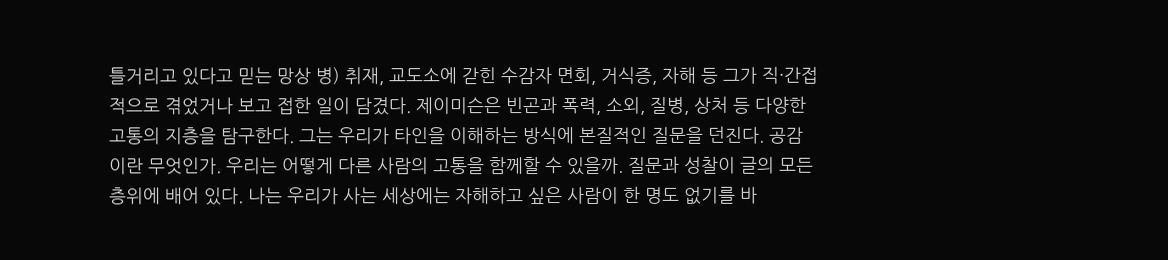틀거리고 있다고 믿는 망상 병) 취재, 교도소에 갇힌 수감자 면회, 거식증, 자해 등 그가 직·간접적으로 겪었거나 보고 접한 일이 담겼다. 제이미슨은 빈곤과 폭력, 소외, 질병, 상처 등 다양한 고통의 지층을 탐구한다. 그는 우리가 타인을 이해하는 방식에 본질적인 질문을 던진다. 공감이란 무엇인가. 우리는 어떻게 다른 사람의 고통을 함께할 수 있을까. 질문과 성찰이 글의 모든 층위에 배어 있다. 나는 우리가 사는 세상에는 자해하고 싶은 사람이 한 명도 없기를 바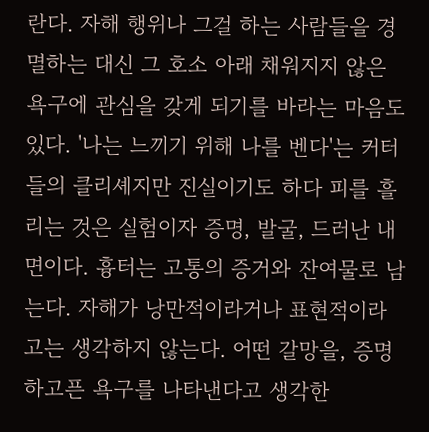란다. 자해 행위나 그걸 하는 사람들을 경멸하는 대신 그 호소 아래 채워지지 않은 욕구에 관심을 갖게 되기를 바라는 마음도 있다. '나는 느끼기 위해 나를 벤다'는 커터들의 클리셰지만 진실이기도 하다 피를 흘리는 것은 실험이자 증명, 발굴, 드러난 내면이다. 흉터는 고통의 증거와 잔여물로 남는다. 자해가 낭만적이라거나 표현적이라고는 생각하지 않는다. 어떤 갈망을, 증명하고픈 욕구를 나타낸다고 생각한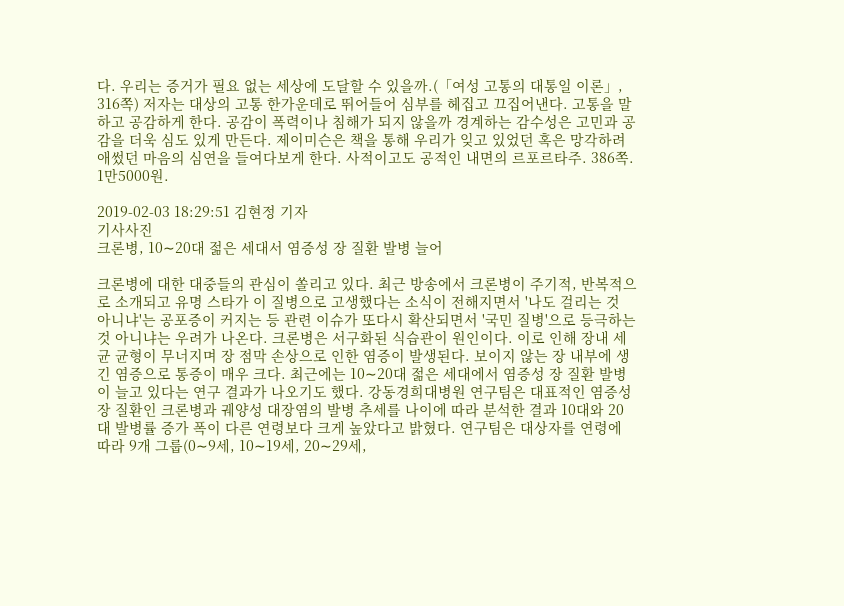다. 우리는 증거가 필요 없는 세상에 도달할 수 있을까.(「여성 고통의 대통일 이론」, 316쪽) 저자는 대상의 고통 한가운데로 뛰어들어 심부를 헤집고 끄집어낸다. 고통을 말하고 공감하게 한다. 공감이 폭력이나 침해가 되지 않을까 경계하는 감수성은 고민과 공감을 더욱 심도 있게 만든다. 제이미슨은 책을 통해 우리가 잊고 있었던 혹은 망각하려 애썼던 마음의 심연을 들여다보게 한다. 사적이고도 공적인 내면의 르포르타주. 386쪽. 1만5000원.

2019-02-03 18:29:51 김현정 기자
기사사진
크론병, 10∼20대 젊은 세대서 염증성 장 질환 발병 늘어

크론병에 대한 대중들의 관심이 쏠리고 있다. 최근 방송에서 크론병이 주기적, 반복적으로 소개되고 유명 스타가 이 질병으로 고생했다는 소식이 전해지면서 '나도 걸리는 것 아니냐'는 공포증이 커지는 등 관련 이슈가 또다시 확산되면서 '국민 질병'으로 등극하는 것 아니냐는 우려가 나온다. 크론병은 서구화된 식습관이 원인이다. 이로 인해 장내 세균 균형이 무너지며 장 점막 손상으로 인한 염증이 발생된다. 보이지 않는 장 내부에 생긴 염증으로 통증이 매우 크다. 최근에는 10∼20대 젊은 세대에서 염증성 장 질환 발병이 늘고 있다는 연구 결과가 나오기도 했다. 강동경희대병원 연구팀은 대표적인 염증성 장 질환인 크론병과 궤양성 대장염의 발병 추세를 나이에 따라 분석한 결과 10대와 20대 발병률 증가 폭이 다른 연령보다 크게 높았다고 밝혔다. 연구팀은 대상자를 연령에 따라 9개 그룹(0∼9세, 10∼19세, 20∼29세,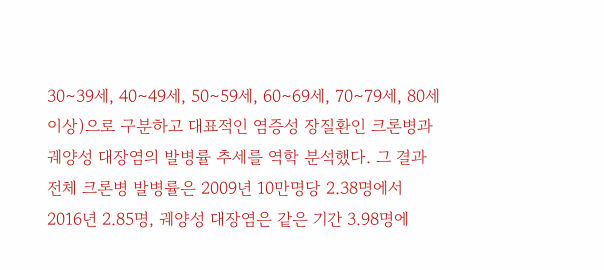30∼39세, 40∼49세, 50∼59세, 60∼69세, 70∼79세, 80세 이상)으로 구분하고 대표적인 염증성 장질환인 크론병과 궤양성 대장염의 발병률 추세를 역학 분석했다. 그 결과 전체 크론병 발병률은 2009년 10만명당 2.38명에서 2016년 2.85명, 궤양성 대장염은 같은 기간 3.98명에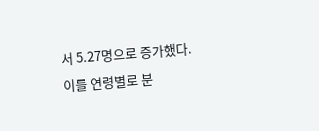서 5.27명으로 증가했다. 이를 연령별로 분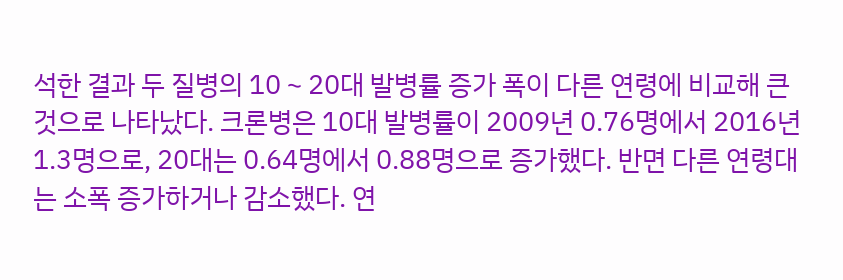석한 결과 두 질병의 10∼20대 발병률 증가 폭이 다른 연령에 비교해 큰 것으로 나타났다. 크론병은 10대 발병률이 2009년 0.76명에서 2016년 1.3명으로, 20대는 0.64명에서 0.88명으로 증가했다. 반면 다른 연령대는 소폭 증가하거나 감소했다. 연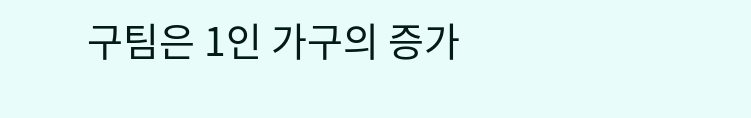구팀은 1인 가구의 증가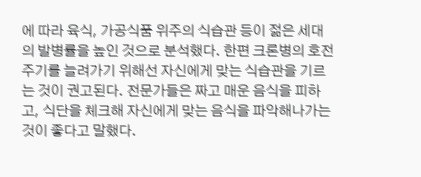에 따라 육식, 가공식품 위주의 식습관 등이 젊은 세대의 발병률을 높인 것으로 분석했다. 한편 크론병의 호전 주기를 늘려가기 위해선 자신에게 맞는 식습관을 기르는 것이 권고된다. 전문가들은 짜고 매운 음식을 피하고, 식단을 체크해 자신에게 맞는 음식을 파악해나가는 것이 좋다고 말했다.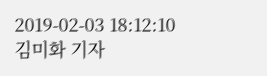2019-02-03 18:12:10 김미화 기자